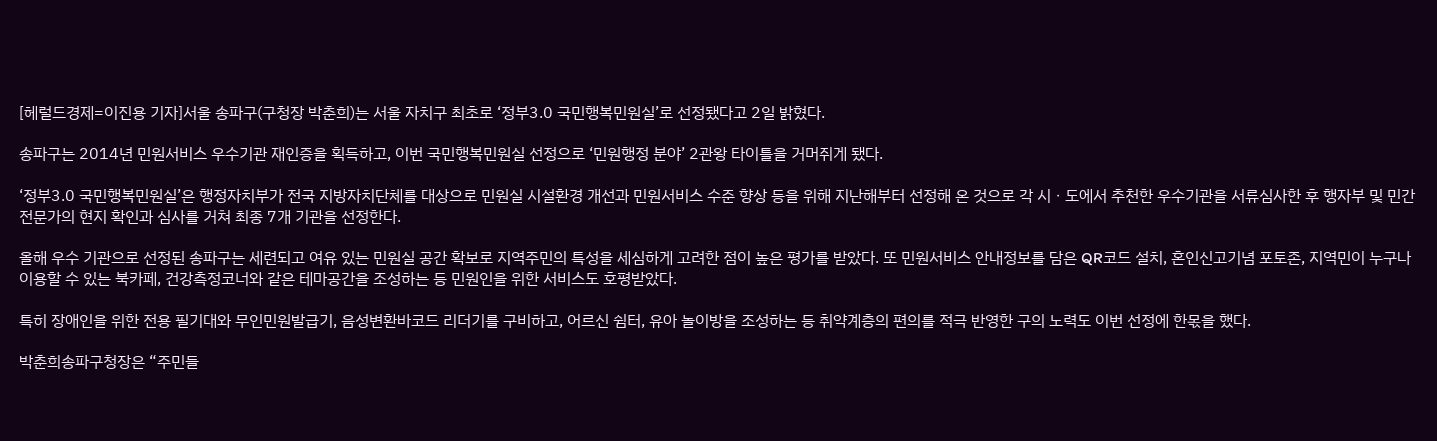[헤럴드경제=이진용 기자]서울 송파구(구청장 박춘희)는 서울 자치구 최초로 ‘정부3.0 국민행복민원실’로 선정됐다고 2일 밝혔다.

송파구는 2014년 민원서비스 우수기관 재인증을 획득하고, 이번 국민행복민원실 선정으로 ‘민원행정 분야’ 2관왕 타이틀을 거머쥐게 됐다.

‘정부3.0 국민행복민원실’은 행정자치부가 전국 지방자치단체를 대상으로 민원실 시설환경 개선과 민원서비스 수준 향상 등을 위해 지난해부터 선정해 온 것으로 각 시ㆍ도에서 추천한 우수기관을 서류심사한 후 행자부 및 민간 전문가의 현지 확인과 심사를 거쳐 최종 7개 기관을 선정한다.

올해 우수 기관으로 선정된 송파구는 세련되고 여유 있는 민원실 공간 확보로 지역주민의 특성을 세심하게 고려한 점이 높은 평가를 받았다. 또 민원서비스 안내정보를 담은 QR코드 설치, 혼인신고기념 포토존, 지역민이 누구나 이용할 수 있는 북카페, 건강측정코너와 같은 테마공간을 조성하는 등 민원인을 위한 서비스도 호평받았다.

특히 장애인을 위한 전용 필기대와 무인민원발급기, 음성변환바코드 리더기를 구비하고, 어르신 쉼터, 유아 놀이방을 조성하는 등 취약계층의 편의를 적극 반영한 구의 노력도 이번 선정에 한몫을 했다.

박춘희송파구청장은 “주민들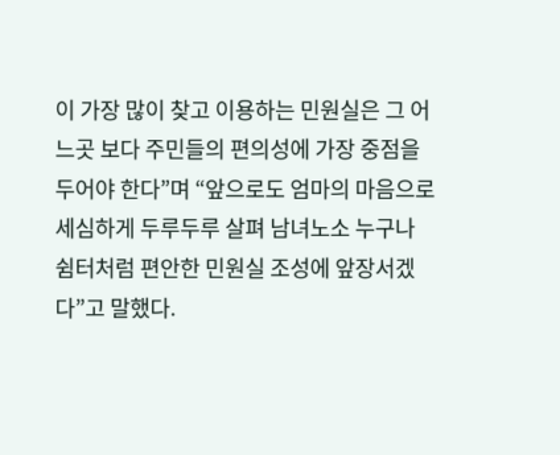이 가장 많이 찾고 이용하는 민원실은 그 어느곳 보다 주민들의 편의성에 가장 중점을 두어야 한다”며 “앞으로도 엄마의 마음으로 세심하게 두루두루 살펴 남녀노소 누구나 쉼터처럼 편안한 민원실 조성에 앞장서겠다”고 말했다.